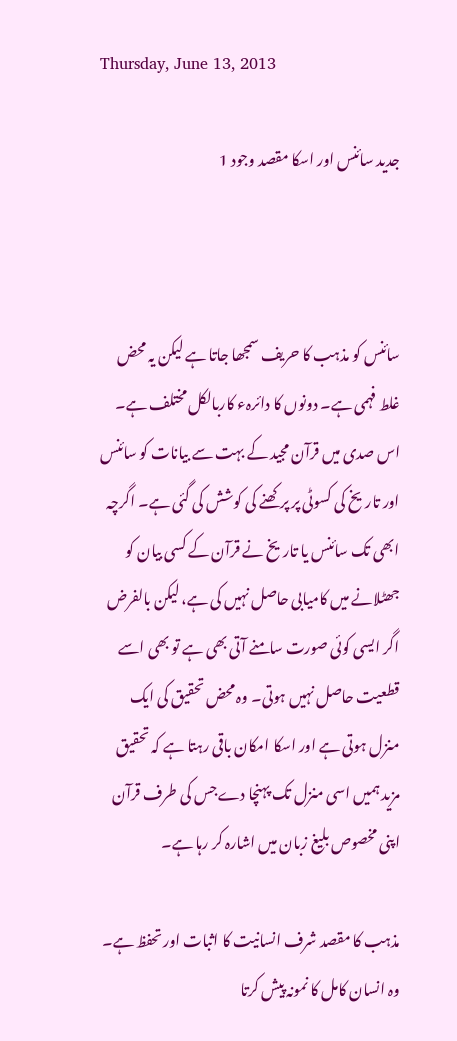Thursday, June 13, 2013

جدید سائنس اور اسکا مقصد وجود 1



سائنس کو مذہب کا حریف سمجھا جاتا ہے لیکن یہ محض غلط فہمی ہے۔ دونوں کا دائرہء کاربالکل مختلف ہے۔ اس صدی میں قرآن مجید کے بہت سے بیانات کو سائنس اور تاریخ کی کسوٹی پر پرکھنے کی کوشش کی گئی ہے۔ اگرچہ ابھی تک سائنس یا تاریخ نے قرآن کے کسی بیان کو جھٹلانے میں کامیابی حاصل نہیں کی ہے، لیکن بالفرض اگر ایسی کوئی صورت سامنے آتی بھی ہے تو بھی اسے قطعیت حاصل نہیں ہوتی۔ وہ محض تحقیق کی ایک منزل ہوتی ہے اور اسکا امکان باقی رہتا ہے کہ تحقیق مزید ہمیں اسی منزل تک پہنچا دےجس کی طرف قرآن اپنی مخصوص بلیغ زبان میں اشارہ کر رہا ہے۔

مذہب کا مقصد شرف انسانیت کا اثبات اور تحفظ ہے۔ وہ انسان کامل کا نمونہ پیش کرتا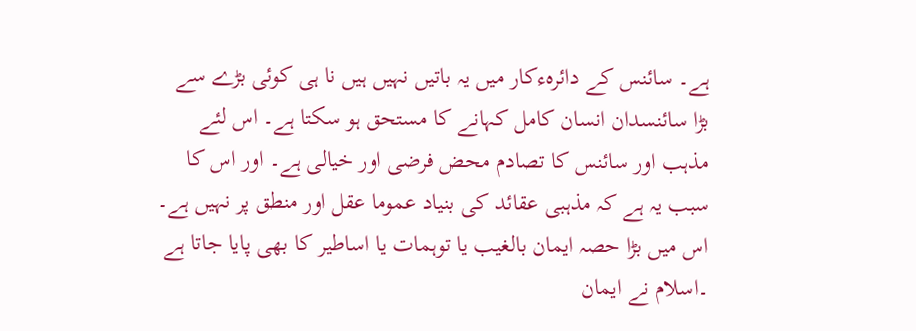ہے۔ سائنس کے دائرہءکار میں یہ باتیں نہیں ہیں نا ہی کوئی بڑے سے بڑا سائنسدان انسان کامل کہانے کا مستحق ہو سکتا ہے۔ اس لئے مذہب اور سائنس کا تصادم محض فرضی اور خیالی ہے۔ اور اس کا سبب یہ ہے کہ مذہبی عقائد کی بنیاد عموما عقل اور منطق پر نہیں ہے۔ اس میں بڑا حصہ ایمان بالغیب یا توہمات یا اساطیر کا بھی پایا جاتا ہے ۔اسلام نے ایمان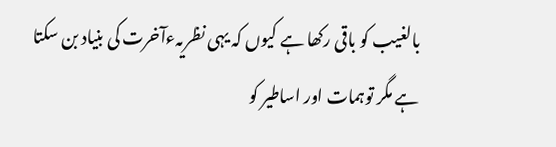بالغیب کو باقی رکھا ہے کیوں کہ یہی نظریہءآخرت کی بنیاد بن سکتا
ہے مگر توہمات اور اساطیر کو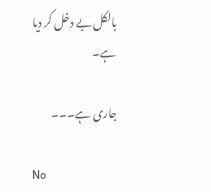بالکل بے دخل کر دیا ہے۔

جاری ہے۔۔۔

No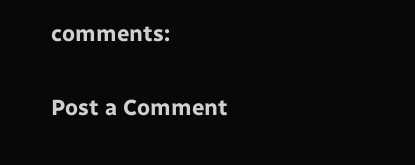comments:

Post a Comment